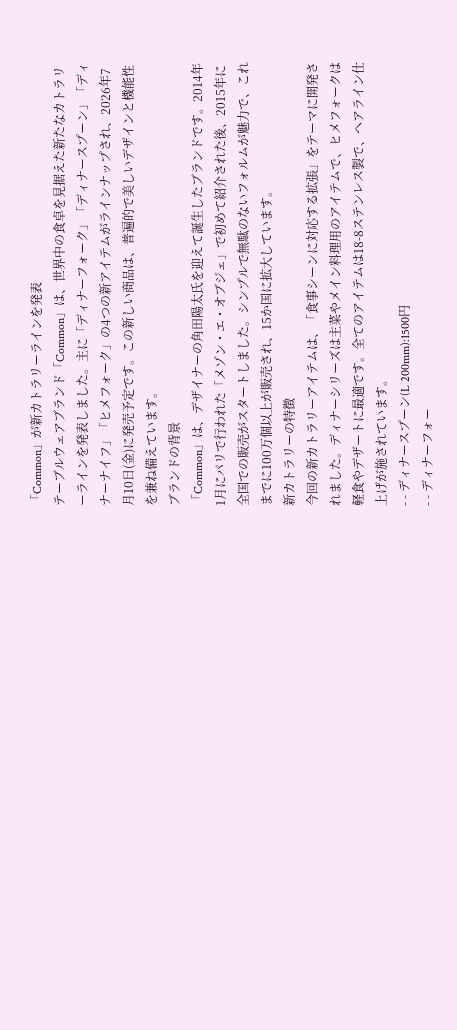「Common」が新カトラリーラインを発表
テーブルウェアブランド「Common」は、世界中の食卓を見据えた新たなカトラリーラインを発表しました。主に「ディナーフォーク」「ディナースプーン」「ディナーナイフ」「ヒメフォーク」の4つの新アイテムがラインナップされ、2026年7月10日(金)に発売予定です。この新しい商品は、普遍的で美しいデザインと機能性を兼ね備えています。
ブランドの背景
「Common」は、デザイナーの角田陽太氏を迎えて誕生したブランドです。2014年1月にパリで行われた「メゾン・エ・オブジェ」で初めて紹介された後、2015年に全国での販売がスタートしました。シンプルで無駄のないフォルムが魅力で、これまでに100万個以上が販売され、15か国に拡大しています。
新カトラリーの特徴
今回の新カトラリーアイテムは、「食事シーンに対応する拡張」をテーマに開発されました。ディナーシリーズは主菜やメイン料理用のアイテムで、ヒメフォークは軽食やデザートに最適です。全てのアイテムは18-8ステンレス製で、ヘアライン仕上げが施されています。
- - ディナースプーン(L 200mm):1500円
- - ディナーフォー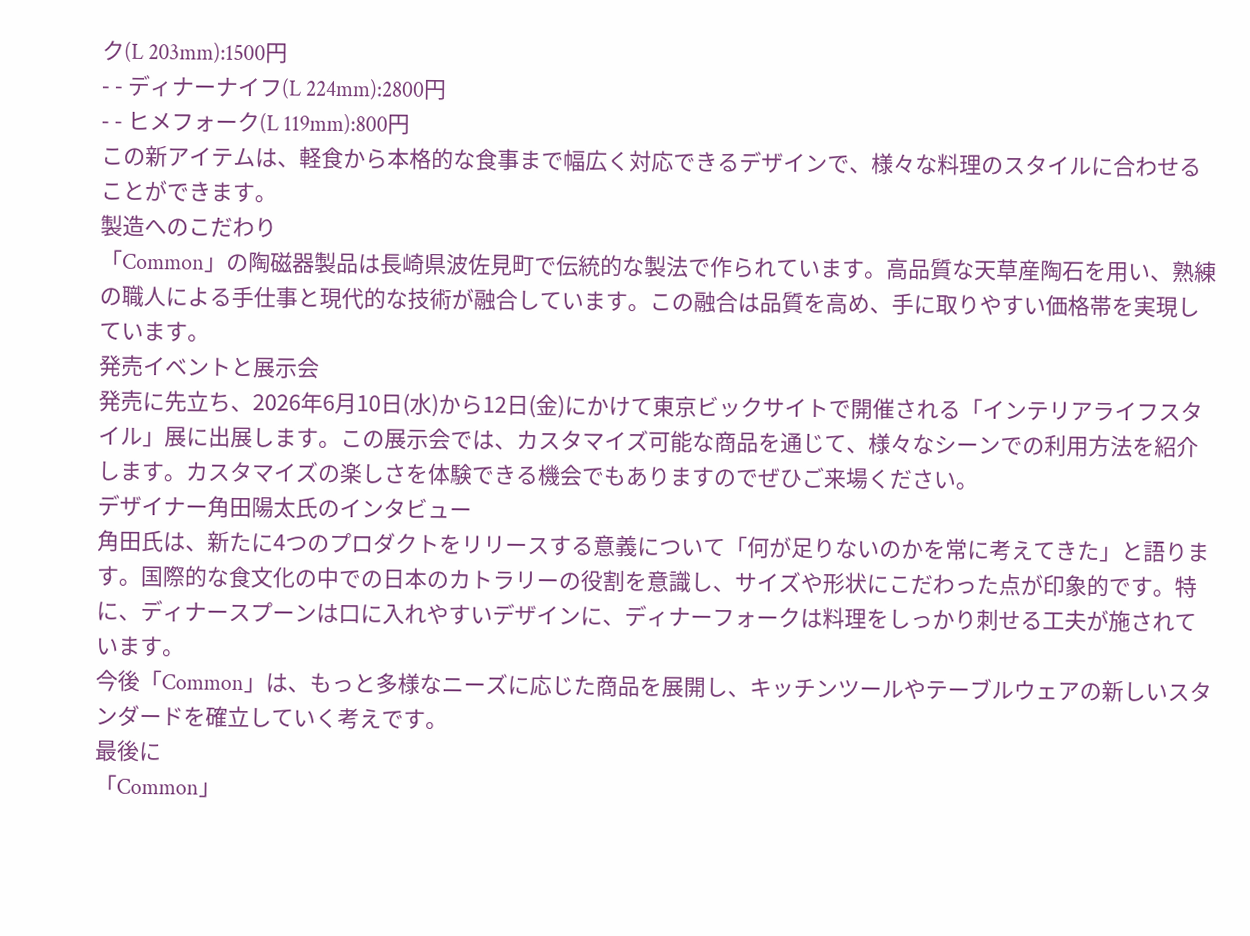ク(L 203mm):1500円
- - ディナーナイフ(L 224mm):2800円
- - ヒメフォーク(L 119mm):800円
この新アイテムは、軽食から本格的な食事まで幅広く対応できるデザインで、様々な料理のスタイルに合わせることができます。
製造へのこだわり
「Common」の陶磁器製品は長崎県波佐見町で伝統的な製法で作られています。高品質な天草産陶石を用い、熟練の職人による手仕事と現代的な技術が融合しています。この融合は品質を高め、手に取りやすい価格帯を実現しています。
発売イベントと展示会
発売に先立ち、2026年6月10日(水)から12日(金)にかけて東京ビックサイトで開催される「インテリアライフスタイル」展に出展します。この展示会では、カスタマイズ可能な商品を通じて、様々なシーンでの利用方法を紹介します。カスタマイズの楽しさを体験できる機会でもありますのでぜひご来場ください。
デザイナー角田陽太氏のインタビュー
角田氏は、新たに4つのプロダクトをリリースする意義について「何が足りないのかを常に考えてきた」と語ります。国際的な食文化の中での日本のカトラリーの役割を意識し、サイズや形状にこだわった点が印象的です。特に、ディナースプーンは口に入れやすいデザインに、ディナーフォークは料理をしっかり刺せる工夫が施されています。
今後「Common」は、もっと多様なニーズに応じた商品を展開し、キッチンツールやテーブルウェアの新しいスタンダードを確立していく考えです。
最後に
「Common」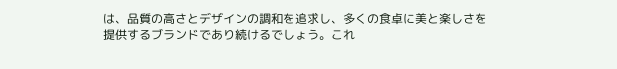は、品質の高さとデザインの調和を追求し、多くの食卓に美と楽しさを提供するブランドであり続けるでしょう。これ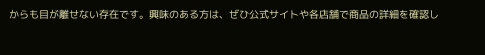からも目が離せない存在です。興味のある方は、ぜひ公式サイトや各店舗で商品の詳細を確認し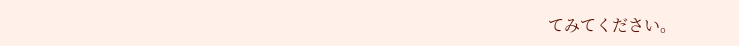てみてください。